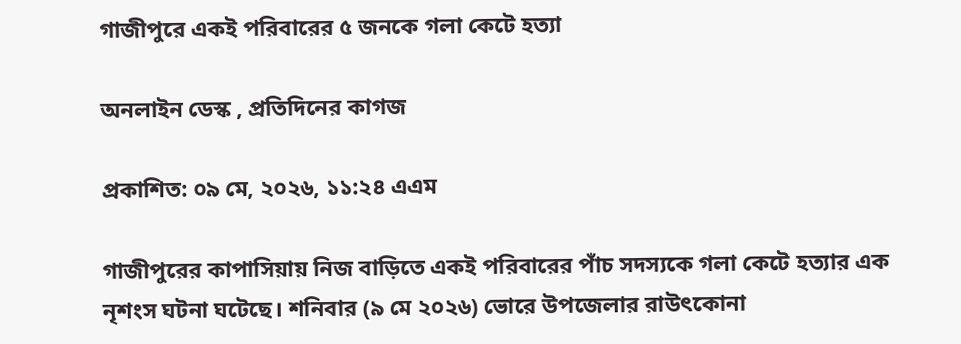গাজীপুরে একই পরিবারের ৫ জনকে গলা কেটে হত্যা

অনলাইন ডেস্ক , প্রতিদিনের কাগজ

প্রকাশিত: ০৯ মে, ২০২৬, ১১:২৪ এএম

গাজীপুরের কাপাসিয়ায় নিজ বাড়িতে একই পরিবারের পাঁচ সদস্যকে গলা কেটে হত্যার এক নৃশংস ঘটনা ঘটেছে। শনিবার (৯ মে ২০২৬) ভোরে উপজেলার রাউৎকোনা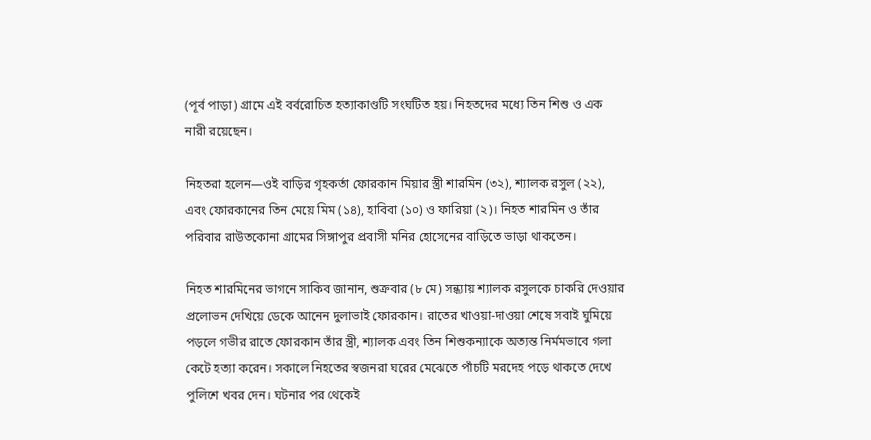(পূর্ব পাড়া) গ্রামে এই বর্বরোচিত হত্যাকাণ্ডটি সংঘটিত হয়। নিহতদের মধ্যে তিন শিশু ও এক নারী রয়েছেন।

নিহতরা হলেন—ওই বাড়ির গৃহকর্তা ফোরকান মিয়ার স্ত্রী শারমিন (৩২), শ্যালক রসুল (২২), এবং ফোরকানের তিন মেয়ে মিম (১৪), হাবিবা (১০) ও ফারিয়া (২)। নিহত শারমিন ও তাঁর পরিবার রাউতকোনা গ্রামের সিঙ্গাপুর প্রবাসী মনির হোসেনের বাড়িতে ভাড়া থাকতেন।

নিহত শারমিনের ভাগনে সাকিব জানান, শুক্রবার (৮ মে) সন্ধ্যায় শ্যালক রসুলকে চাকরি দেওয়ার প্রলোভন দেখিয়ে ডেকে আনেন দুলাভাই ফোরকান। রাতের খাওয়া-দাওয়া শেষে সবাই ঘুমিয়ে পড়লে গভীর রাতে ফোরকান তাঁর স্ত্রী, শ্যালক এবং তিন শিশুকন্যাকে অত্যন্ত নির্মমভাবে গলা কেটে হত্যা করেন। সকালে নিহতের স্বজনরা ঘরের মেঝেতে পাঁচটি মরদেহ পড়ে থাকতে দেখে পুলিশে খবর দেন। ঘটনার পর থেকেই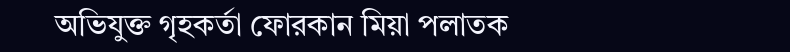অভিযুক্ত গৃহকর্তা ফোরকান মিয়া পলাতক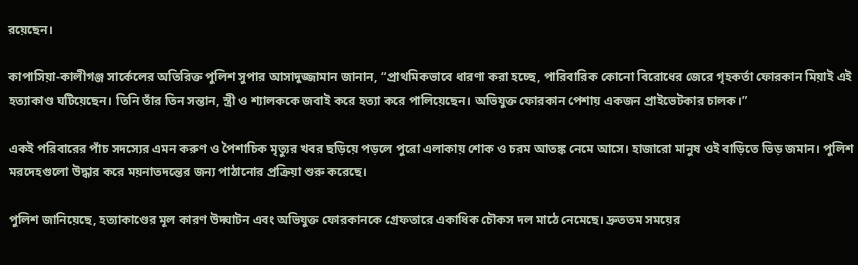রয়েছেন।

কাপাসিয়া-কালীগঞ্জ সার্কেলের অতিরিক্ত পুলিশ সুপার আসাদুজ্জামান জানান, “প্রাথমিকভাবে ধারণা করা হচ্ছে, পারিবারিক কোনো বিরোধের জেরে গৃহকর্তা ফোরকান মিয়াই এই হত্যাকাণ্ড ঘটিয়েছেন। তিনি তাঁর তিন সন্তান, স্ত্রী ও শ্যালককে জবাই করে হত্যা করে পালিয়েছেন। অভিযুক্ত ফোরকান পেশায় একজন প্রাইভেটকার চালক।”

একই পরিবারের পাঁচ সদস্যের এমন করুণ ও পৈশাচিক মৃত্যুর খবর ছড়িয়ে পড়লে পুরো এলাকায় শোক ও চরম আতঙ্ক নেমে আসে। হাজারো মানুষ ওই বাড়িতে ভিড় জমান। পুলিশ মরদেহগুলো উদ্ধার করে ময়নাতদন্তের জন্য পাঠানোর প্রক্রিয়া শুরু করেছে।

পুলিশ জানিয়েছে, হত্যাকাণ্ডের মূল কারণ উদ্ঘাটন এবং অভিযুক্ত ফোরকানকে গ্রেফতারে একাধিক চৌকস দল মাঠে নেমেছে। দ্রুততম সময়ের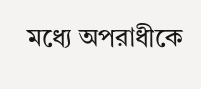মধ্যে অপরাধীকে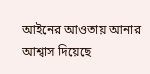আইনের আওতায় আনার আশ্বাস দিয়েছে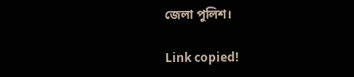জেলা পুলিশ।

Link copied!